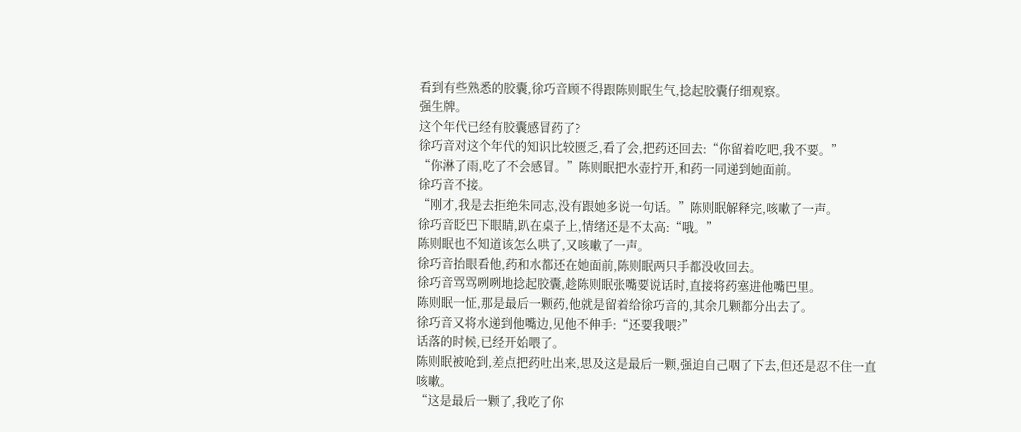看到有些熟悉的胶囊,徐巧音顾不得跟陈则眠生气,捻起胶囊仔细观察。
强生牌。
这个年代已经有胶囊感冒药了?
徐巧音对这个年代的知识比较匮乏,看了会,把药还回去:“你留着吃吧,我不要。”
“你淋了雨,吃了不会感冒。”陈则眠把水壶拧开,和药一同递到她面前。
徐巧音不接。
“刚才,我是去拒绝朱同志,没有跟她多说一句话。”陈则眠解释完,咳嗽了一声。
徐巧音眨巴下眼睛,趴在桌子上,情绪还是不太高:“哦。”
陈则眠也不知道该怎么哄了,又咳嗽了一声。
徐巧音抬眼看他,药和水都还在她面前,陈则眠两只手都没收回去。
徐巧音骂骂咧咧地捻起胶囊,趁陈则眠张嘴要说话时,直接将药塞进他嘴巴里。
陈则眠一怔,那是最后一颗药,他就是留着给徐巧音的,其余几颗都分出去了。
徐巧音又将水递到他嘴边,见他不伸手:“还要我喂?”
话落的时候,已经开始喂了。
陈则眠被呛到,差点把药吐出来,思及这是最后一颗,强迫自己咽了下去,但还是忍不住一直咳嗽。
“这是最后一颗了,我吃了你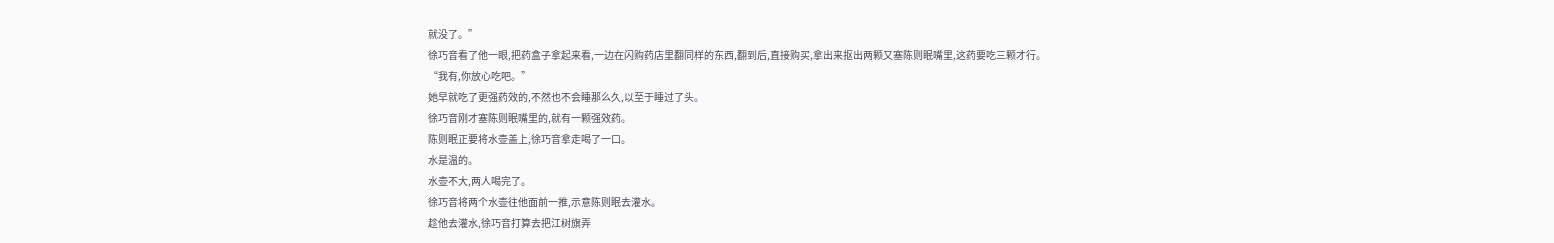就没了。”
徐巧音看了他一眼,把药盒子拿起来看,一边在闪购药店里翻同样的东西,翻到后,直接购买,拿出来抠出两颗又塞陈则眠嘴里,这药要吃三颗才行。
“我有,你放心吃吧。”
她早就吃了更强药效的,不然也不会睡那么久,以至于睡过了头。
徐巧音刚才塞陈则眠嘴里的,就有一颗强效药。
陈则眠正要将水壶盖上,徐巧音拿走喝了一口。
水是温的。
水壶不大,两人喝完了。
徐巧音将两个水壶往他面前一推,示意陈则眠去灌水。
趁他去灌水,徐巧音打算去把江树旗弄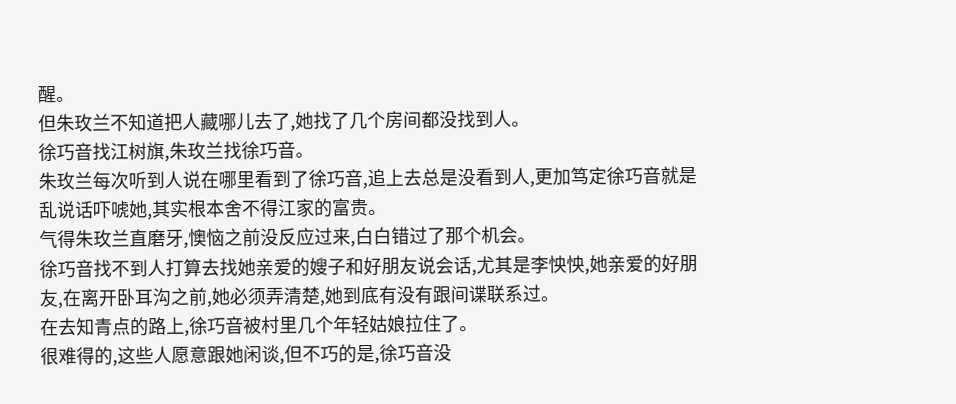醒。
但朱玫兰不知道把人藏哪儿去了,她找了几个房间都没找到人。
徐巧音找江树旗,朱玫兰找徐巧音。
朱玫兰每次听到人说在哪里看到了徐巧音,追上去总是没看到人,更加笃定徐巧音就是乱说话吓唬她,其实根本舍不得江家的富贵。
气得朱玫兰直磨牙,懊恼之前没反应过来,白白错过了那个机会。
徐巧音找不到人打算去找她亲爱的嫂子和好朋友说会话,尤其是李怏怏,她亲爱的好朋友,在离开卧耳沟之前,她必须弄清楚,她到底有没有跟间谍联系过。
在去知青点的路上,徐巧音被村里几个年轻姑娘拉住了。
很难得的,这些人愿意跟她闲谈,但不巧的是,徐巧音没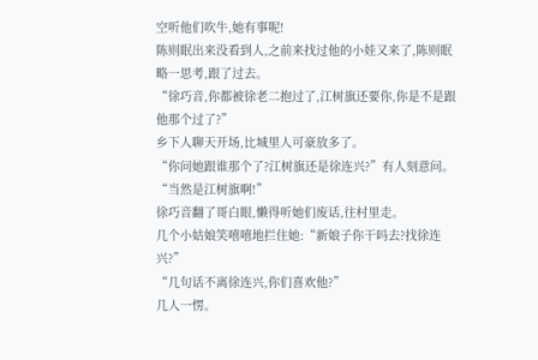空听他们吹牛,她有事呢!
陈则眠出来没看到人,之前来找过他的小娃又来了,陈则眠略一思考,跟了过去。
“徐巧音,你都被徐老二抱过了,江树旗还要你,你是不是跟他那个过了?”
乡下人聊天开场,比城里人可豪放多了。
“你问她跟谁那个了?江树旗还是徐连兴?”有人刻意问。
“当然是江树旗啊!”
徐巧音翻了哥白眼,懒得听她们废话,往村里走。
几个小姑娘笑嘻嘻地拦住她:“新娘子你干吗去?找徐连兴?”
“几句话不离徐连兴,你们喜欢他?”
几人一愣。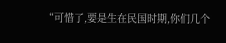“可惜了,要是生在民国时期,你们几个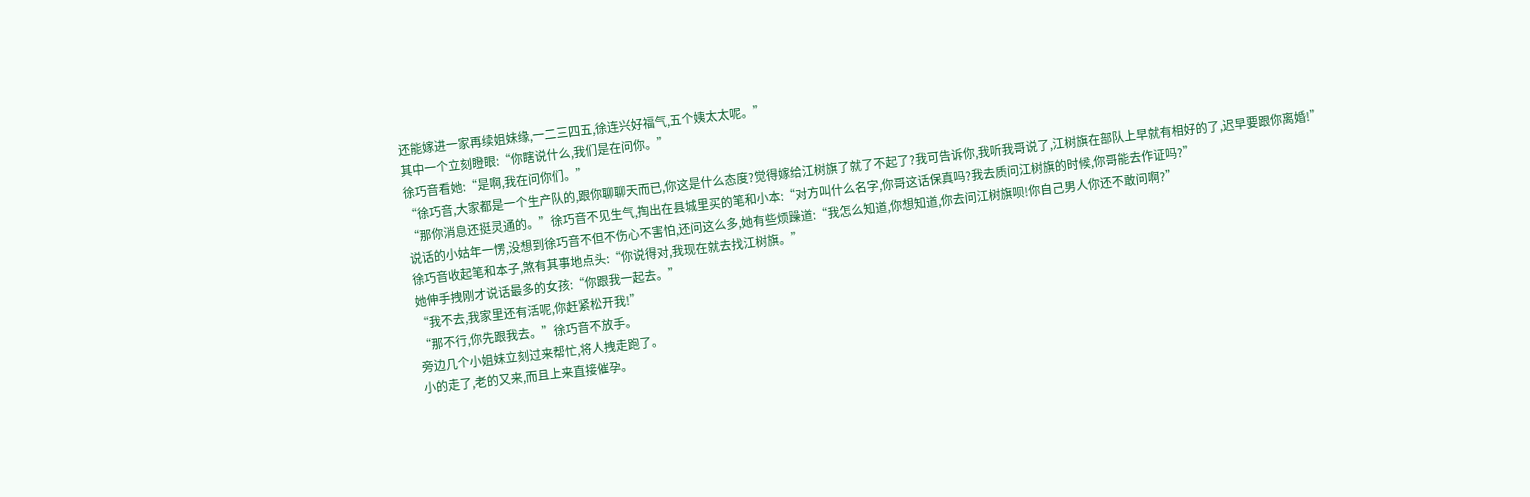还能嫁进一家再续姐妹缘,一二三四五,徐连兴好福气,五个姨太太呢。”
其中一个立刻瞪眼:“你瞎说什么,我们是在问你。”
徐巧音看她:“是啊,我在问你们。”
“徐巧音,大家都是一个生产队的,跟你聊聊天而已,你这是什么态度?觉得嫁给江树旗了就了不起了?我可告诉你,我听我哥说了,江树旗在部队上早就有相好的了,迟早要跟你离婚!”
“那你消息还挺灵通的。”徐巧音不见生气,掏出在县城里买的笔和小本:“对方叫什么名字,你哥这话保真吗?我去质问江树旗的时候,你哥能去作证吗?”
说话的小姑年一愣,没想到徐巧音不但不伤心不害怕,还问这么多,她有些烦躁道:“我怎么知道,你想知道,你去问江树旗呗!你自己男人你还不敢问啊?”
徐巧音收起笔和本子,煞有其事地点头:“你说得对,我现在就去找江树旗。”
她伸手拽刚才说话最多的女孩:“你跟我一起去。”
“我不去,我家里还有活呢,你赶紧松开我!”
“那不行,你先跟我去。”徐巧音不放手。
旁边几个小姐妹立刻过来帮忙,将人拽走跑了。
小的走了,老的又来,而且上来直接催孕。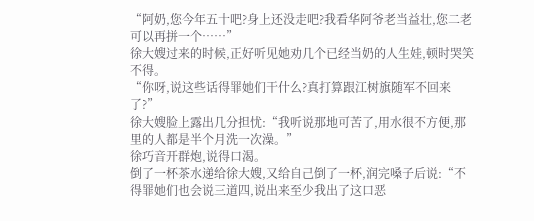“阿奶,您今年五十吧?身上还没走吧?我看华阿爷老当益壮,您二老可以再拼一个……”
徐大嫂过来的时候,正好听见她劝几个已经当奶的人生娃,顿时哭笑不得。
“你呀,说这些话得罪她们干什么?真打算跟江树旗随军不回来了?”
徐大嫂脸上露出几分担忧:“我听说那地可苦了,用水很不方便,那里的人都是半个月洗一次澡。”
徐巧音开群炮,说得口渴。
倒了一杯茶水递给徐大嫂,又给自己倒了一杯,润完嗓子后说:“不得罪她们也会说三道四,说出来至少我出了这口恶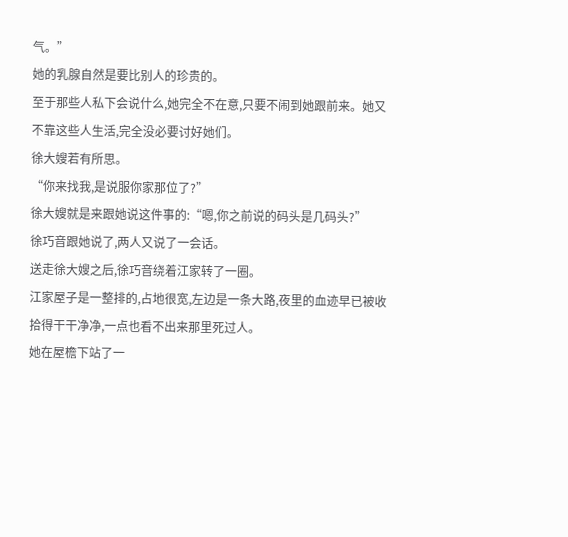气。”
她的乳腺自然是要比别人的珍贵的。
至于那些人私下会说什么,她完全不在意,只要不闹到她跟前来。她又不靠这些人生活,完全没必要讨好她们。
徐大嫂若有所思。
“你来找我,是说服你家那位了?”
徐大嫂就是来跟她说这件事的:“嗯,你之前说的码头是几码头?”
徐巧音跟她说了,两人又说了一会话。
送走徐大嫂之后,徐巧音绕着江家转了一圈。
江家屋子是一整排的,占地很宽,左边是一条大路,夜里的血迹早已被收拾得干干净净,一点也看不出来那里死过人。
她在屋檐下站了一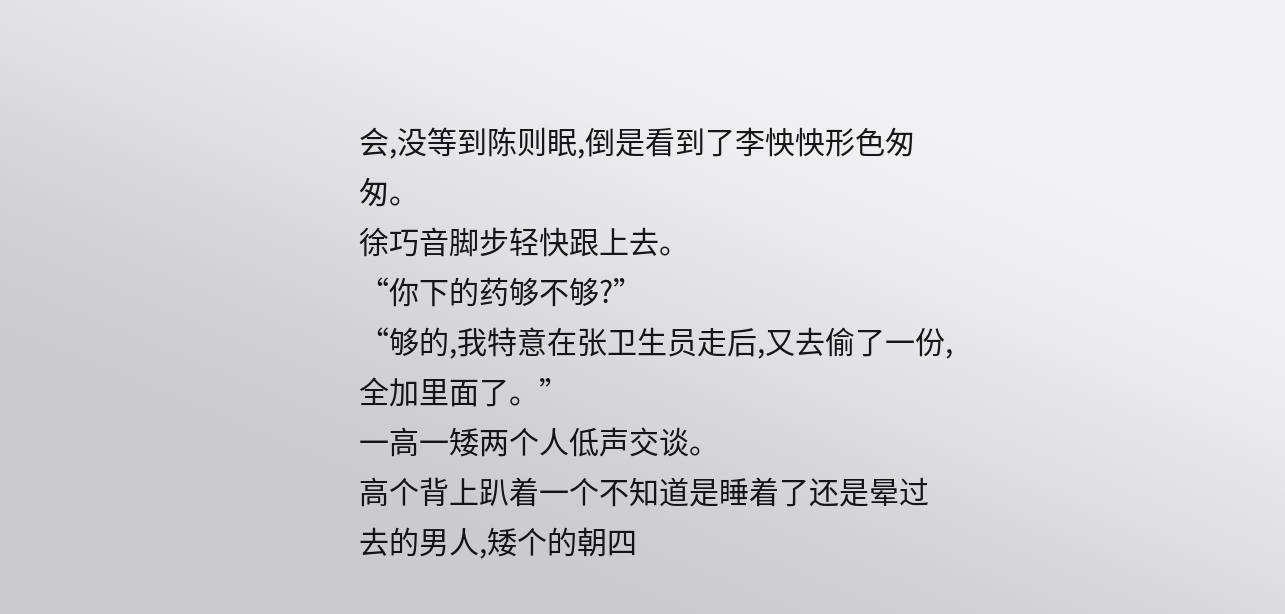会,没等到陈则眠,倒是看到了李怏怏形色匆匆。
徐巧音脚步轻快跟上去。
“你下的药够不够?”
“够的,我特意在张卫生员走后,又去偷了一份,全加里面了。”
一高一矮两个人低声交谈。
高个背上趴着一个不知道是睡着了还是晕过去的男人,矮个的朝四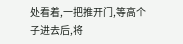处看着,一把推开门,等高个子进去后,将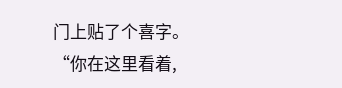门上贴了个喜字。
“你在这里看着,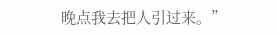晚点我去把人引过来。”